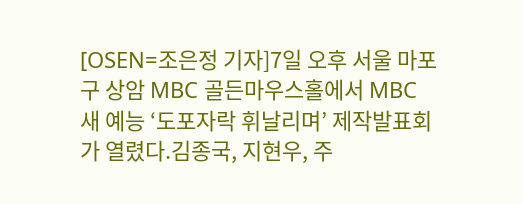[OSEN=조은정 기자]7일 오후 서울 마포구 상암 MBC 골든마우스홀에서 MBC 새 예능 ‘도포자락 휘날리며’ 제작발표회가 열렸다.김종국, 지현우, 주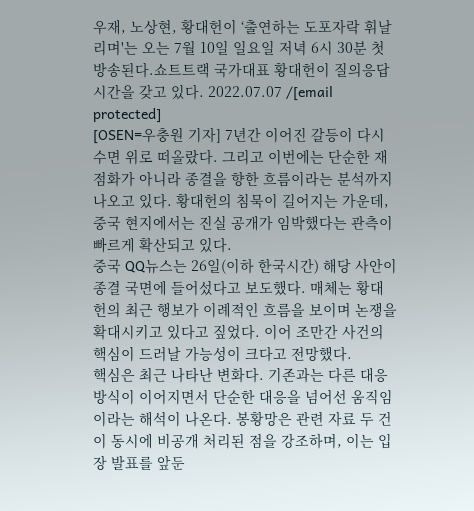우재, 노상현, 황대헌이 ‘출연하는 도포자락 휘날리며'는 오는 7월 10일 일요일 저녁 6시 30분 첫 방송된다.쇼트트랙 국가대표 황대헌이 질의응답 시간을 갖고 있다. 2022.07.07 /[email protected]
[OSEN=우충원 기자] 7년간 이어진 갈등이 다시 수면 위로 떠올랐다. 그리고 이번에는 단순한 재점화가 아니라 종결을 향한 흐름이라는 분석까지 나오고 있다. 황대헌의 침묵이 길어지는 가운데, 중국 현지에서는 진실 공개가 임박했다는 관측이 빠르게 확산되고 있다.
중국 QQ뉴스는 26일(이하 한국시간) 해당 사안이 종결 국면에 들어섰다고 보도했다. 매체는 황대헌의 최근 행보가 이례적인 흐름을 보이며 논쟁을 확대시키고 있다고 짚었다. 이어 조만간 사건의 핵심이 드러날 가능성이 크다고 전망했다.
핵심은 최근 나타난 변화다. 기존과는 다른 대응 방식이 이어지면서 단순한 대응을 넘어선 움직임이라는 해석이 나온다. 봉황망은 관련 자료 두 건이 동시에 비공개 처리된 점을 강조하며, 이는 입장 발표를 앞둔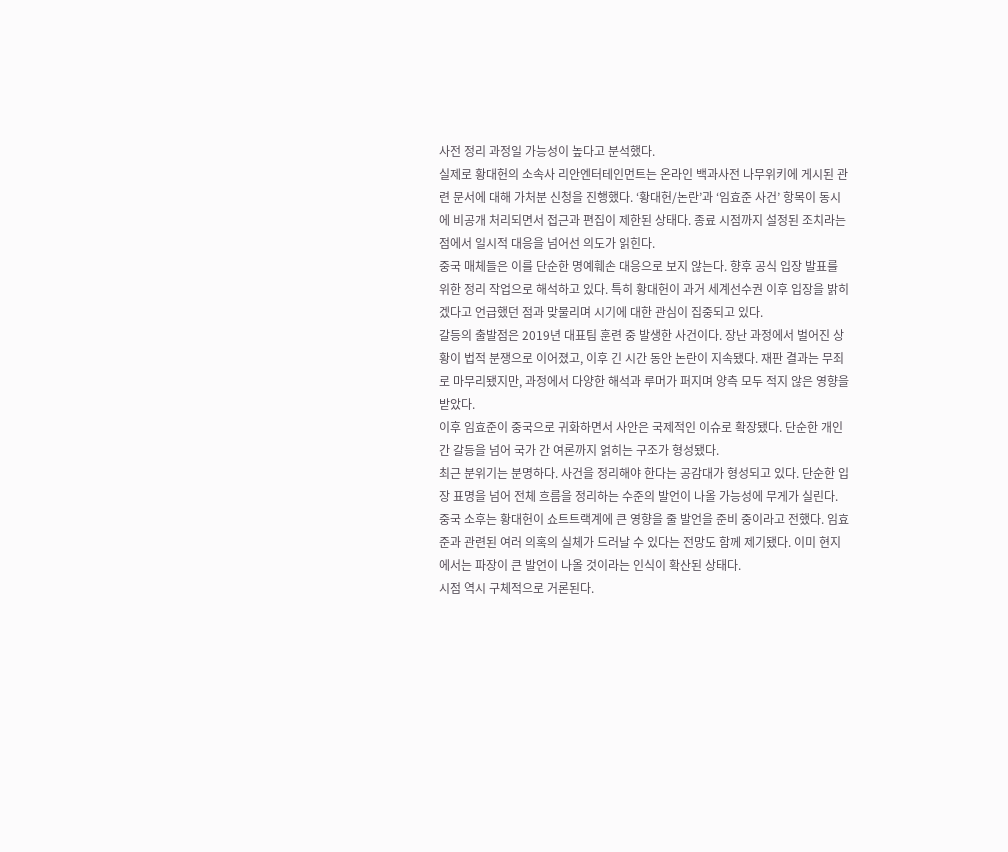사전 정리 과정일 가능성이 높다고 분석했다.
실제로 황대헌의 소속사 리안엔터테인먼트는 온라인 백과사전 나무위키에 게시된 관련 문서에 대해 가처분 신청을 진행했다. ‘황대헌/논란’과 ‘임효준 사건’ 항목이 동시에 비공개 처리되면서 접근과 편집이 제한된 상태다. 종료 시점까지 설정된 조치라는 점에서 일시적 대응을 넘어선 의도가 읽힌다.
중국 매체들은 이를 단순한 명예훼손 대응으로 보지 않는다. 향후 공식 입장 발표를 위한 정리 작업으로 해석하고 있다. 특히 황대헌이 과거 세계선수권 이후 입장을 밝히겠다고 언급했던 점과 맞물리며 시기에 대한 관심이 집중되고 있다.
갈등의 출발점은 2019년 대표팀 훈련 중 발생한 사건이다. 장난 과정에서 벌어진 상황이 법적 분쟁으로 이어졌고, 이후 긴 시간 동안 논란이 지속됐다. 재판 결과는 무죄로 마무리됐지만, 과정에서 다양한 해석과 루머가 퍼지며 양측 모두 적지 않은 영향을 받았다.
이후 임효준이 중국으로 귀화하면서 사안은 국제적인 이슈로 확장됐다. 단순한 개인 간 갈등을 넘어 국가 간 여론까지 얽히는 구조가 형성됐다.
최근 분위기는 분명하다. 사건을 정리해야 한다는 공감대가 형성되고 있다. 단순한 입장 표명을 넘어 전체 흐름을 정리하는 수준의 발언이 나올 가능성에 무게가 실린다.
중국 소후는 황대헌이 쇼트트랙계에 큰 영향을 줄 발언을 준비 중이라고 전했다. 임효준과 관련된 여러 의혹의 실체가 드러날 수 있다는 전망도 함께 제기됐다. 이미 현지에서는 파장이 큰 발언이 나올 것이라는 인식이 확산된 상태다.
시점 역시 구체적으로 거론된다.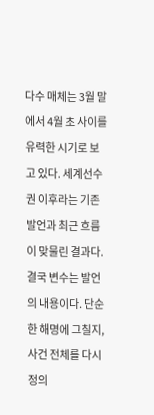다수 매체는 3월 말에서 4월 초 사이를 유력한 시기로 보고 있다. 세계선수권 이후라는 기존 발언과 최근 흐름이 맞물린 결과다.
결국 변수는 발언의 내용이다. 단순한 해명에 그칠지, 사건 전체를 다시 정의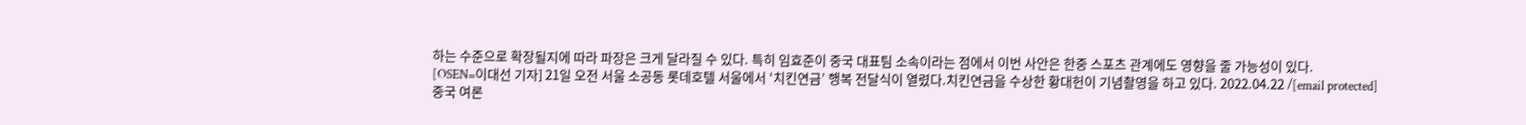하는 수준으로 확장될지에 따라 파장은 크게 달라질 수 있다. 특히 임효준이 중국 대표팀 소속이라는 점에서 이번 사안은 한중 스포츠 관계에도 영향을 줄 가능성이 있다.
[OSEN=이대선 기자] 21일 오전 서울 소공동 롯데호텔 서울에서 ‘치킨연금’ 행복 전달식이 열렸다.치킨연금을 수상한 황대헌이 기념촬영을 하고 있다. 2022.04.22 /[email protected]
중국 여론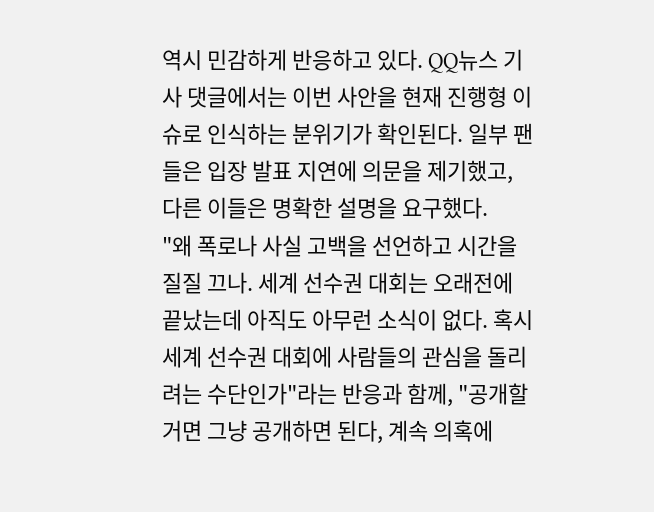역시 민감하게 반응하고 있다. QQ뉴스 기사 댓글에서는 이번 사안을 현재 진행형 이슈로 인식하는 분위기가 확인된다. 일부 팬들은 입장 발표 지연에 의문을 제기했고, 다른 이들은 명확한 설명을 요구했다.
"왜 폭로나 사실 고백을 선언하고 시간을 질질 끄나. 세계 선수권 대회는 오래전에 끝났는데 아직도 아무런 소식이 없다. 혹시 세계 선수권 대회에 사람들의 관심을 돌리려는 수단인가"라는 반응과 함께, "공개할거면 그냥 공개하면 된다, 계속 의혹에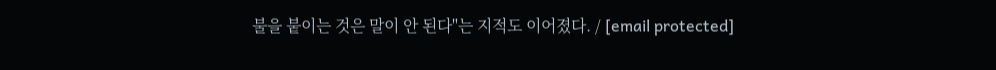불을 붙이는 것은 말이 안 된다"는 지적도 이어졌다. / [email protected]